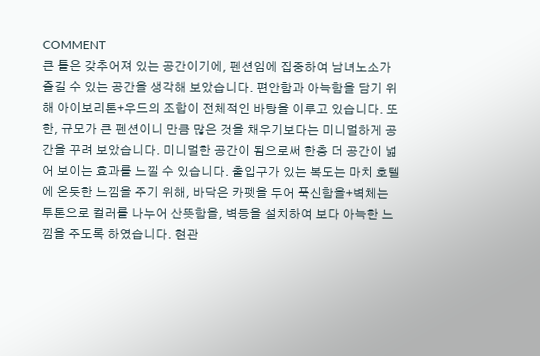COMMENT
큰 틀은 갖추어져 있는 공간이기에, 펜션임에 집중하여 남녀노소가 즐길 수 있는 공간을 생각해 보았습니다. 편안함과 아늑함을 담기 위해 아이보리톤+우드의 조합이 전체적인 바탕을 이루고 있습니다. 또한, 규모가 큰 펜션이니 만큼 많은 것을 채우기보다는 미니멀하게 공간을 꾸려 보았습니다. 미니멀한 공간이 됨으로써 한층 더 공간이 넓어 보이는 효과를 느낄 수 있습니다. 출입구가 있는 복도는 마치 호텔에 온듯한 느낌을 주기 위해, 바닥은 카펫을 두어 푹신함을+벽체는 투톤으로 컬러를 나누어 산뜻함을, 벽등을 설치하여 보다 아늑한 느낌을 주도록 하였습니다. 현관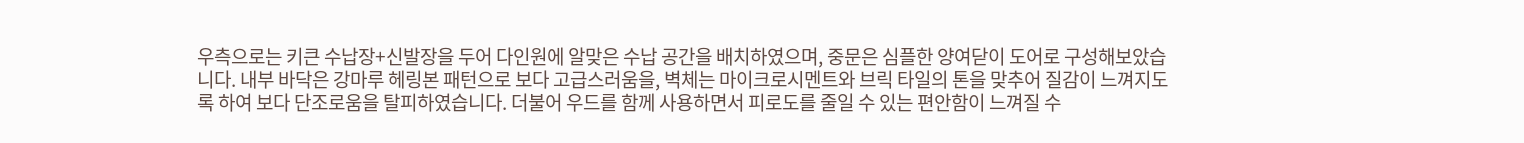우측으로는 키큰 수납장+신발장을 두어 다인원에 알맞은 수납 공간을 배치하였으며, 중문은 심플한 양여닫이 도어로 구성해보았습니다. 내부 바닥은 강마루 헤링본 패턴으로 보다 고급스러움을, 벽체는 마이크로시멘트와 브릭 타일의 톤을 맞추어 질감이 느껴지도록 하여 보다 단조로움을 탈피하였습니다. 더불어 우드를 함께 사용하면서 피로도를 줄일 수 있는 편안함이 느껴질 수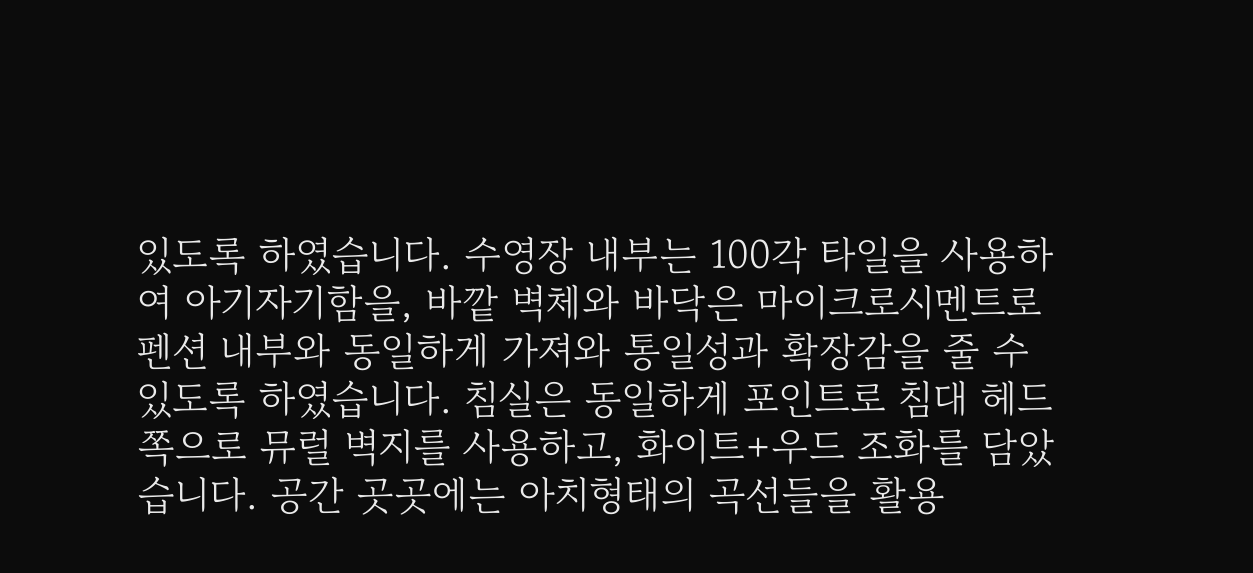있도록 하였습니다. 수영장 내부는 100각 타일을 사용하여 아기자기함을, 바깥 벽체와 바닥은 마이크로시멘트로 펜션 내부와 동일하게 가져와 통일성과 확장감을 줄 수 있도록 하였습니다. 침실은 동일하게 포인트로 침대 헤드쪽으로 뮤럴 벽지를 사용하고, 화이트+우드 조화를 담았습니다. 공간 곳곳에는 아치형태의 곡선들을 활용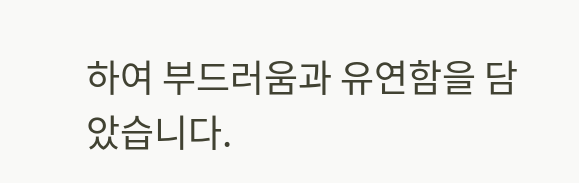하여 부드러움과 유연함을 담았습니다.